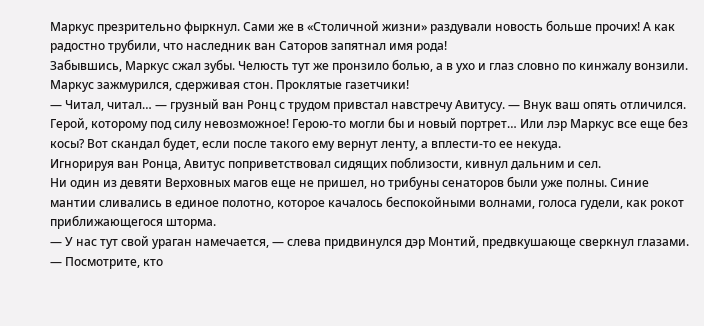Маркус презрительно фыркнул. Сами же в «Столичной жизни» раздували новость больше прочих! А как радостно трубили, что наследник ван Саторов запятнал имя рода!
Забывшись, Маркус сжал зубы. Челюсть тут же пронзило болью, а в ухо и глаз словно по кинжалу вонзили. Маркус зажмурился, сдерживая стон. Проклятые газетчики!
— Читал, читал… — грузный ван Ронц с трудом привстал навстречу Авитусу. — Внук ваш опять отличился. Герой, которому под силу невозможное! Герою-то могли бы и новый портрет… Или лэр Маркус все еще без косы? Вот скандал будет, если после такого ему вернут ленту, а вплести-то ее некуда.
Игнорируя ван Ронца, Авитус поприветствовал сидящих поблизости, кивнул дальним и сел.
Ни один из девяти Верховных магов еще не пришел, но трибуны сенаторов были уже полны. Синие мантии сливались в единое полотно, которое качалось беспокойными волнами, голоса гудели, как рокот приближающегося шторма.
— У нас тут свой ураган намечается, — слева придвинулся дэр Монтий, предвкушающе сверкнул глазами. — Посмотрите, кто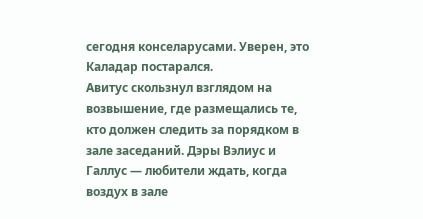сегодня конселарусами. Уверен, это Каладар постарался.
Авитус скользнул взглядом на возвышение, где размещались те, кто должен следить за порядком в зале заседаний. Дэры Вэлиус и Галлус — любители ждать, когда воздух в зале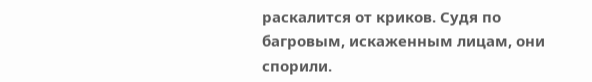раскалится от криков. Судя по багровым, искаженным лицам, они спорили.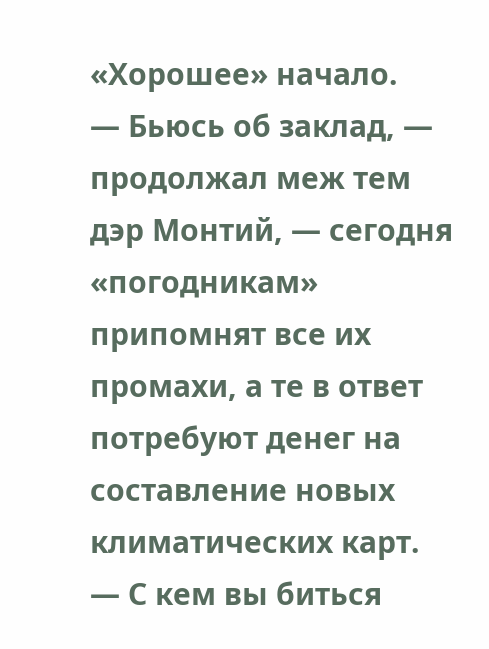«Хорошее» начало.
— Бьюсь об заклад, — продолжал меж тем дэр Монтий, — сегодня «погодникам» припомнят все их промахи, а те в ответ потребуют денег на составление новых климатических карт.
— С кем вы биться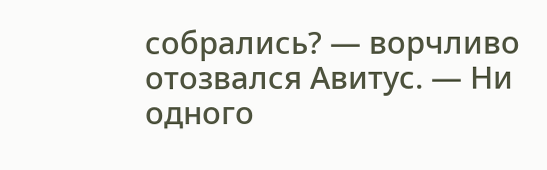собрались? — ворчливо отозвался Авитус. — Ни одного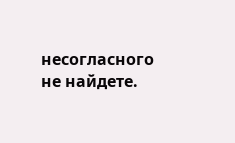несогласного не найдете.